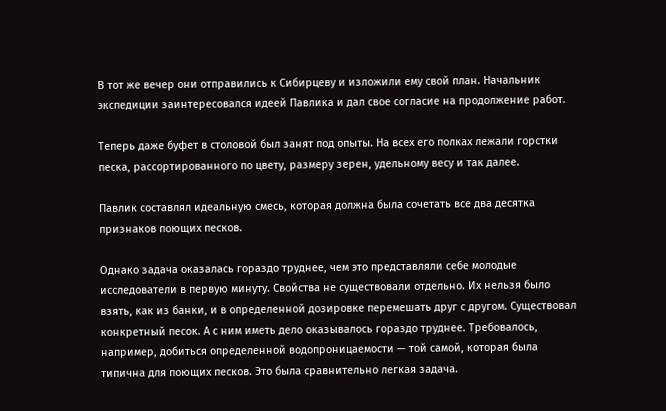В тот же вечер они отправились к Сибирцеву и изложили ему свой план. Начальник экспедиции заинтересовался идеей Павлика и дал свое согласие на продолжение работ.

Теперь даже буфет в столовой был занят под опыты. На всех его полках лежали горстки песка, рассортированного по цвету, размеру зерен, удельному весу и так далее.

Павлик составлял идеальную смесь, которая должна была сочетать все два десятка признаков поющих песков.

Однако задача оказалась гораздо труднее, чем это представляли себе молодые исследователи в первую минуту. Свойства не существовали отдельно. Их нельзя было взять, как из банки, и в определенной дозировке перемешать друг с другом. Существовал конкретный песок. А с ним иметь дело оказывалось гораздо труднее. Требовалось, например, добиться определенной водопроницаемости — той самой, которая была типична для поющих песков. Это была сравнительно легкая задача.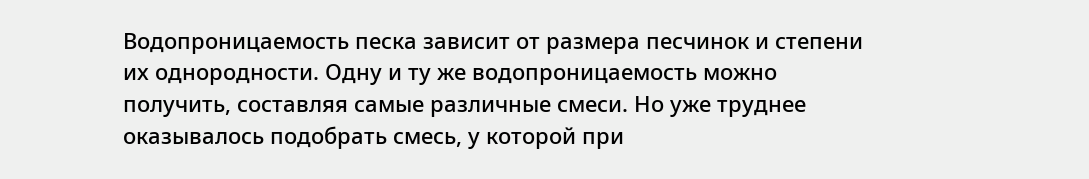Водопроницаемость песка зависит от размера песчинок и степени их однородности. Одну и ту же водопроницаемость можно получить, составляя самые различные смеси. Но уже труднее оказывалось подобрать смесь, у которой при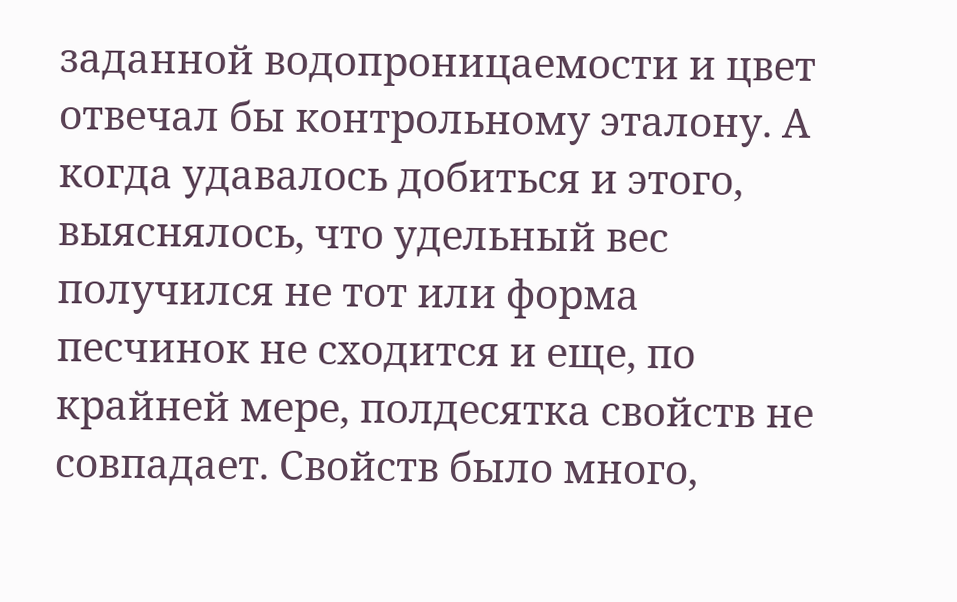заданной водопроницаемости и цвет отвечал бы контрольному эталону. А когда удавалось добиться и этого, выяснялось, что удельный вес получился не тот или форма песчинок не сходится и еще, по крайней мере, полдесятка свойств не совпадает. Свойств было много,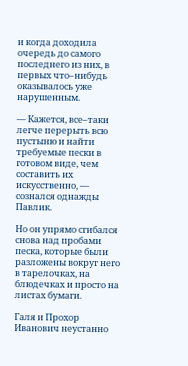и когда доходила очередь до самого последнего из них, в первых что–нибудь оказывалось уже нарушенным.

— Кажется, все–таки легче перерыть всю пустыню и найти требуемые пески в готовом виде, чем составить их искусственно, — сознался однажды Павлик.

Но он упрямо сгибался снова над пробами песка, которые были разложены вокруг него в тарелочках, на блюдечках и просто на листах бумаги.

Галя и Прохор Иванович неустанно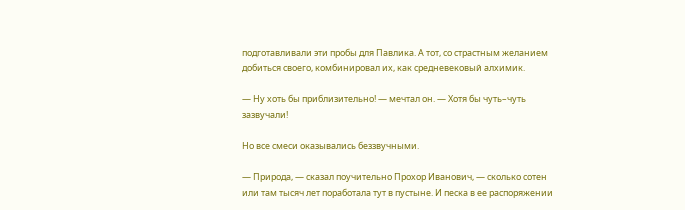подготавливали эти пробы для Павлика. А тот, со страстным желанием добиться своего, комбинировал их, как средневековый алхимик.

— Ну хоть бы приблизительно! — мечтал он. — Хотя бы чуть–чуть зазвучали!

Но все смеси оказывались беззвучными.

— Природа, — сказал поучительно Прохор Иванович, — сколько сотен или там тысяч лет поработала тут в пустыне. И песка в ее распоряжении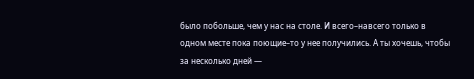было побольше, чем у нас на столе. И всего–навсего только в одном месте пока поющие–то у нее получились. А ты хочешь, чтобы за несколько дней —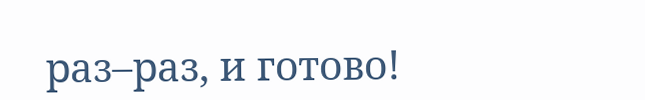раз–раз, и готово!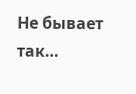Не бывает так…